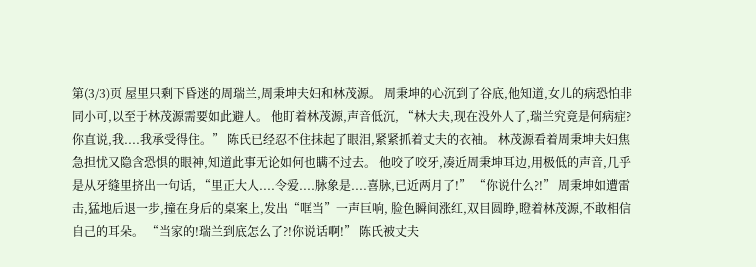第(3/3)页 屋里只剩下昏迷的周瑞兰,周秉坤夫妇和林茂源。 周秉坤的心沉到了谷底,他知道,女儿的病恐怕非同小可,以至于林茂源需要如此避人。 他盯着林茂源,声音低沉, “林大夫,现在没外人了,瑞兰究竟是何病症?你直说,我....我承受得住。” 陈氏已经忍不住抹起了眼泪,紧紧抓着丈夫的衣袖。 林茂源看着周秉坤夫妇焦急担忧又隐含恐惧的眼神,知道此事无论如何也瞒不过去。 他咬了咬牙,凑近周秉坤耳边,用极低的声音,几乎是从牙缝里挤出一句话, “里正大人....令爱....脉象是....喜脉,已近两月了!” “你说什么?!” 周秉坤如遭雷击,猛地后退一步,撞在身后的桌案上,发出“哐当”一声巨响, 脸色瞬间涨红,双目圆睁,瞪着林茂源,不敢相信自己的耳朵。 “当家的!瑞兰到底怎么了?!你说话啊!” 陈氏被丈夫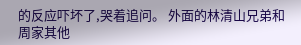的反应吓坏了,哭着追问。 外面的林清山兄弟和周家其他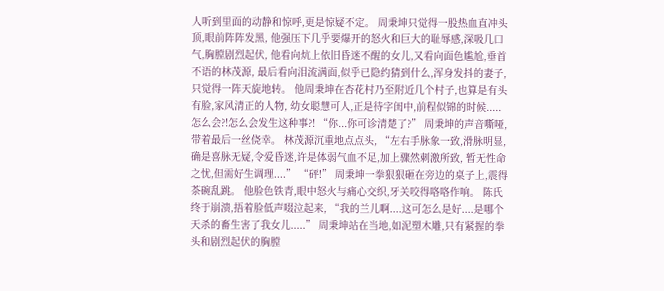人听到里面的动静和惊呼,更是惊疑不定。 周秉坤只觉得一股热血直冲头顶,眼前阵阵发黑, 他强压下几乎要爆开的怒火和巨大的耻辱感,深吸几口气,胸膛剧烈起伏, 他看向炕上依旧昏迷不醒的女儿,又看向面色尴尬,垂首不语的林茂源, 最后看向泪流满面,似乎已隐约猜到什么,浑身发抖的妻子,只觉得一阵天旋地转。 他周秉坤在杏花村乃至附近几个村子,也算是有头有脸,家风清正的人物, 幼女聪慧可人,正是待字闺中,前程似锦的时候..... 怎么会?!怎么会发生这种事?! “你...你可诊清楚了?” 周秉坤的声音嘶哑,带着最后一丝侥幸。 林茂源沉重地点点头, “左右手脉象一致,滑脉明显,确是喜脉无疑,令爱昏迷,许是体弱气血不足,加上骤然刺激所致, 暂无性命之忧,但需好生调理....” “砰!” 周秉坤一拳狠狠砸在旁边的桌子上,震得茶碗乱跳。 他脸色铁青,眼中怒火与痛心交织,牙关咬得咯咯作响。 陈氏终于崩溃,捂着脸低声啜泣起来, “我的兰儿啊....这可怎么是好....是哪个天杀的畜生害了我女儿.....” 周秉坤站在当地,如泥塑木雕,只有紧握的拳头和剧烈起伏的胸膛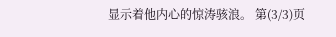显示着他内心的惊涛骇浪。 第(3/3)页